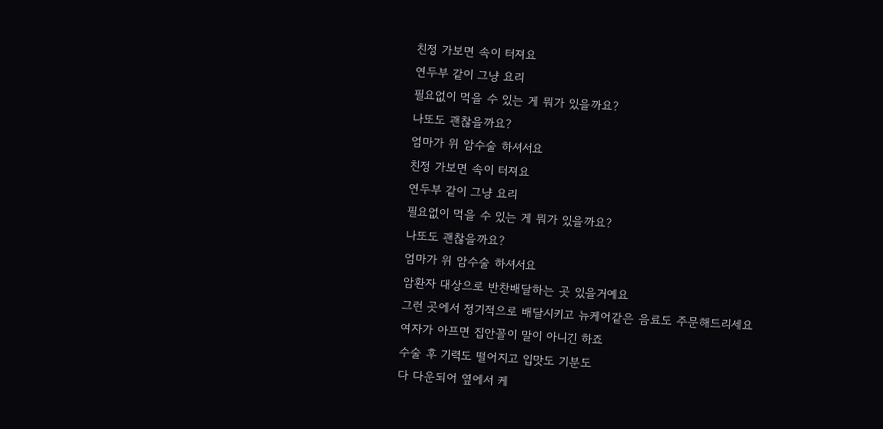친정 가보면 속이 터져요
연두부 같이 그냥 요리
필요없이 먹을 수 있는 게 뭐가 있을까요?
나또도 괜찮을까요?
엄마가 위 암수술 하셔서요
친정 가보면 속이 터져요
연두부 같이 그냥 요리
필요없이 먹을 수 있는 게 뭐가 있을까요?
나또도 괜찮을까요?
엄마가 위 암수술 하셔서요
암환자 대상으로 반찬배달하는 곳 있을거예요
그런 곳에서 정기적으로 배달시키고 뉴케어같은 음료도 주문해드리세요
여자가 아프면 집안꼴이 말이 아니긴 하죠
수술 후 기력도 떨어지고 입맛도 기분도
다 다운되어 옆에서 케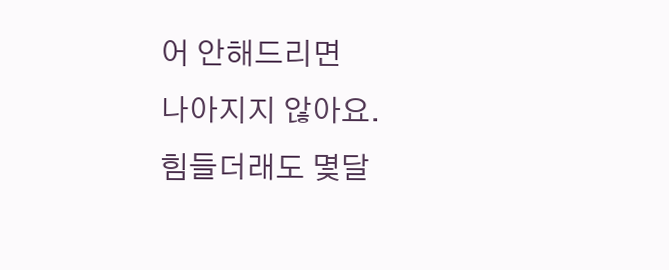어 안해드리면
나아지지 않아요.
힘들더래도 몇달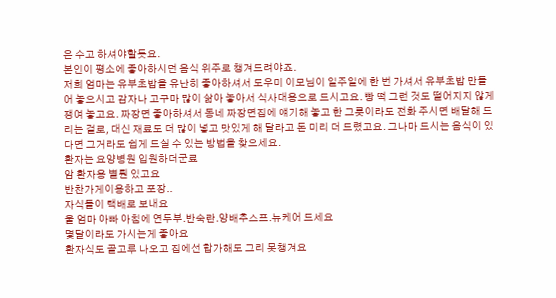은 수고 하셔야할듯요.
본인이 평소에 좋아하시던 음식 위주로 챙겨드려야죠.
저희 엄마는 유부초밥을 유난히 좋아하셔서 도우미 이모님이 일주일에 한 번 가셔서 유부초밥 만들어 놓으시고 감자나 고구마 많이 삶아 놓아서 식사대용으로 드시고요. 빵 떡 그런 것도 떨어지지 않게 쟁여 놓고요. 짜장면 좋아하셔서 동네 짜장면집에 얘기해 놓고 한 그릇이라도 전화 주시면 배달해 드리는 걸로, 대신 재료도 더 많이 넣고 맛있게 해 달라고 돈 미리 더 드렸고요. 그나마 드시는 음식이 있다면 그거라도 쉽게 드실 수 있는 방법을 찾으세요.
환자는 요양병원 입원하더군료
암 환자용 별뤈 있고요
반찬가게이용하고 포장..
자식들이 택배로 보내요
울 엄마 아빠 아침에 연두부.반숙란.양배추스프.뉴케어 드세요
몇달이라도 가시는게 좋아요
환자식도 골고루 나오고 집에선 합가해도 그리 못챙겨요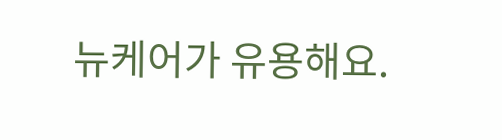뉴케어가 유용해요.